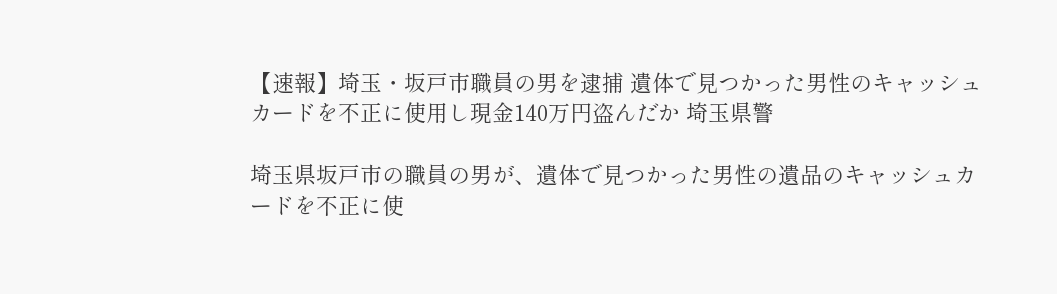【速報】埼玉・坂戸市職員の男を逮捕 遺体で見つかった男性のキャッシュカードを不正に使用し現金140万円盗んだか 埼玉県警

埼玉県坂戸市の職員の男が、遺体で見つかった男性の遺品のキャッシュカードを不正に使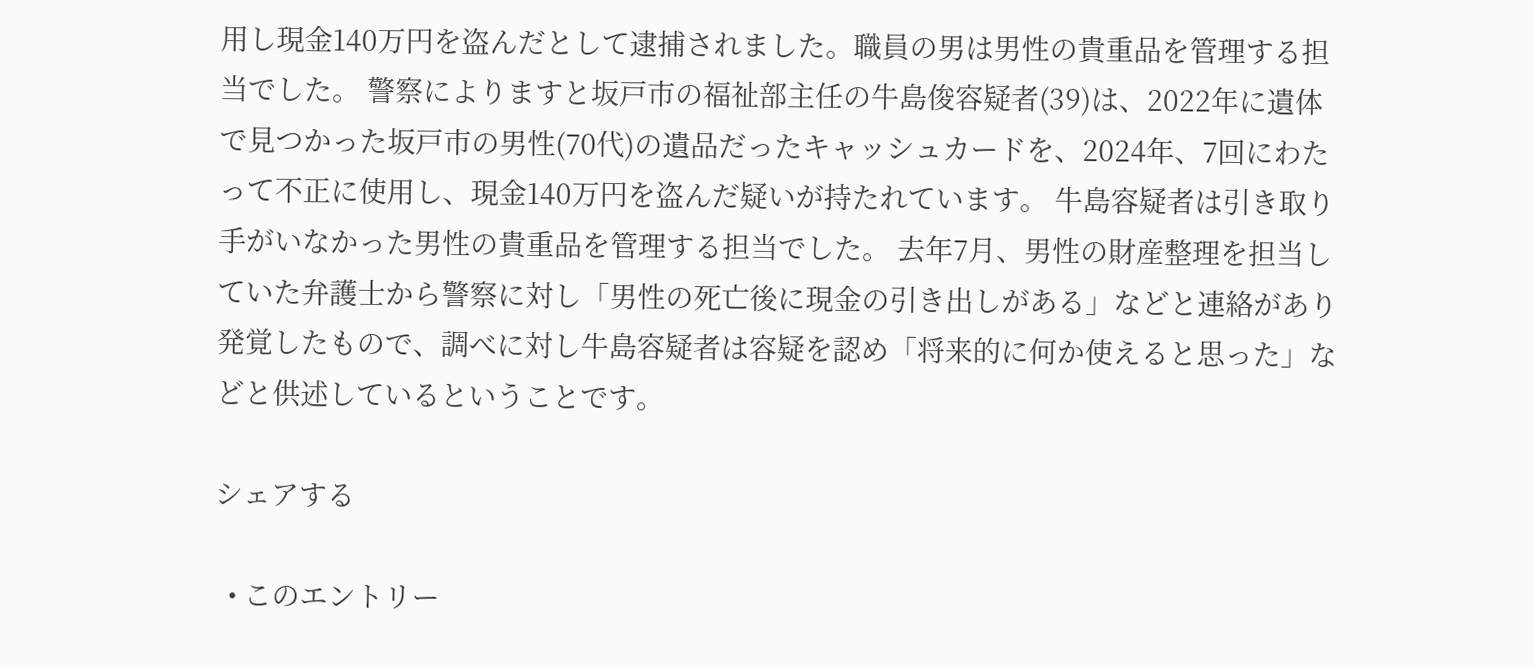用し現金140万円を盗んだとして逮捕されました。職員の男は男性の貴重品を管理する担当でした。 警察によりますと坂戸市の福祉部主任の牛島俊容疑者(39)は、2022年に遺体で見つかった坂戸市の男性(70代)の遺品だったキャッシュカードを、2024年、7回にわたって不正に使用し、現金140万円を盗んだ疑いが持たれています。 牛島容疑者は引き取り手がいなかった男性の貴重品を管理する担当でした。 去年7月、男性の財産整理を担当していた弁護士から警察に対し「男性の死亡後に現金の引き出しがある」などと連絡があり発覚したもので、調べに対し牛島容疑者は容疑を認め「将来的に何か使えると思った」などと供述しているということです。

シェアする

  • このエントリー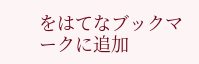をはてなブックマークに追加